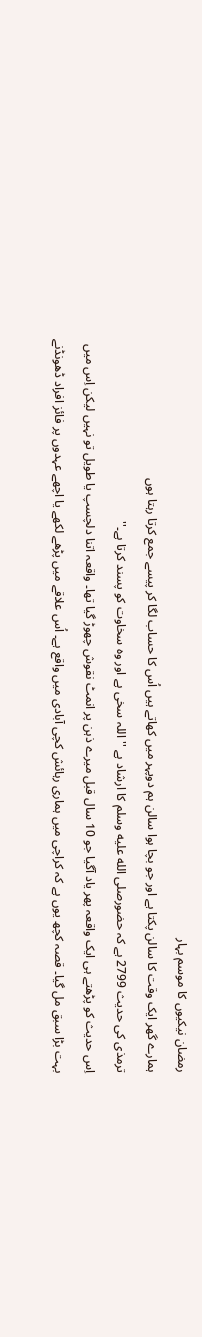رمضان نیکیوں کا موسم بہار
ہمارے گھر ایک وقت کا سالن پکتا ہے اور جو بچا ہوا سالن ہم دوپہر میں کھاتے ہیں اُس کا حساب لگا کر پیسے جمع کرتا رہتا ہوں
ترمذی کی حدیث 2799 ہے کہ حضورصلى الله عليه وسلم کا ارشاد ہے ''اللہ سخی ہے اور وہ سخاوت کو پسند کرتا ہے۔''
اِس حدیث کو پڑھتے ہی ایک واقعہ پھر یاد آگیا جو 10 سال قبل میرے ذہن پر انمٹ نقوش چھوڑ گیا تھا۔ واقعہ اتنا دلچسپ یا طویل تو نہیں لیکن اِس میں بہت بڑا سبق مل گیا۔ قصہ کچھ یوں ہے کہ کراچی میں ہماری رہائش کچی آبادی میں واقع ہے۔ اُس علاقے میں پڑھے لکھے یا اچھے عہدوں پر فائز افراد ڈھونڈنے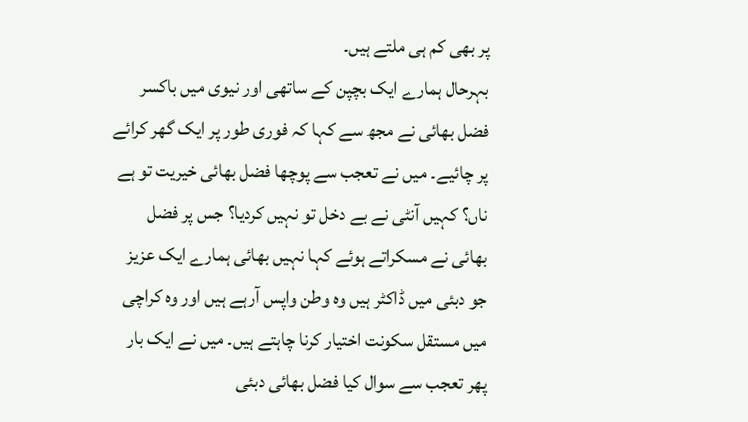پر بھی کم ہی ملتے ہیں۔
بہرحال ہمارے ایک بچپن کے ساتھی اور نیوی میں باکسر فضل بھائی نے مجھ سے کہا کہ فوری طور پر ایک گھر کرائے پر چائیے۔ میں نے تعجب سے پوچھا فضل بھائی خیریت تو ہے ناں؟ کہیں آنٹی نے بے دخل تو نہیں کردیا؟ جس پر فضل بھائی نے مسکراتے ہوئے کہا نہیں بھائی ہمارے ایک عزیز جو دبئی میں ڈاکٹر ہیں وہ وطن واپس آرہے ہیں اور وہ کراچی میں مستقل سکونت اختیار کرنا چاہتے ہیں۔ میں نے ایک بار پھر تعجب سے سوال کیا فضل بھائی دبئی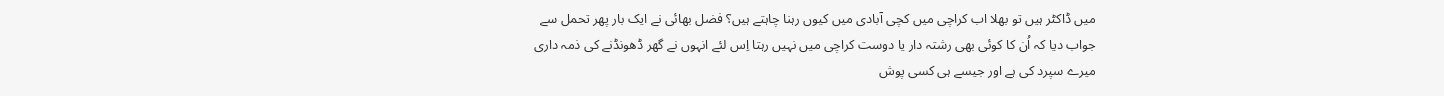میں ڈاکٹر ہیں تو بھلا اب کراچی میں کچی آبادی میں کیوں رہنا چاہتے ہیں؟ فضل بھائی نے ایک بار پھر تحمل سے جواب دیا کہ اُن کا کوئی بھی رشتہ دار یا دوست کراچی میں نہیں رہتا اِس لئے انہوں نے گھر ڈھونڈنے کی ذمہ داری میرے سپرد کی ہے اور جیسے ہی کسی پوش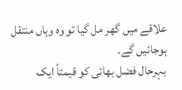علاقے میں گھر مل گیا تو وہ وہاں منتقل ہوجائیں گے۔
بہرحال فضل بھائی کو قیمتاً ایک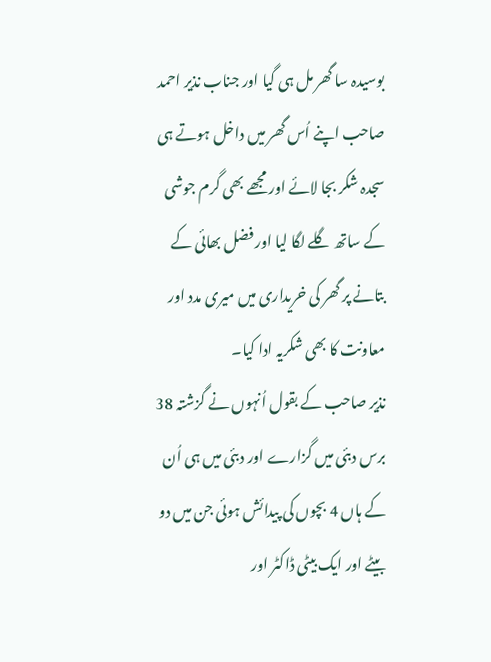بوسیدہ سا گھر مل ہی گیا اور جناب نذیر احمد صاحب اپنے اُس گھر میں داخل ہوتے ہی سجدہ شکر بجا لائے اور مجھے بھی گرم جوشی کے ساتھ گلے لگا لیا اور فضل بھائی کے بتانے پر گھر کی خریداری میں میری مدد اور معاونت کا بھی شکریہ ادا کیا۔
نذیر صاحب کے بقول اُنہوں نے گزشتہ 38 برس دبئی میں گزارے اور دبئی میں ہی اُن کے ہاں 4 بچوں کی پیدائش ہوئی جن میں دو بیٹے اور ایک بیٹی ڈاکٹر اور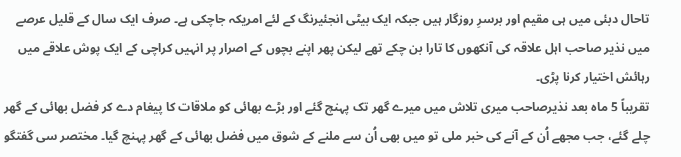تاحال دبئی میں ہی مقیم اور برسرِ روزگار ہیں جبکہ ایک بیٹی انجئیرنگ کے لئے امریکہ جاچکی ہے۔ صرف ایک سال کے قلیل عرصے میں نذیر صاحب اہل علاقہ کی آنکھوں کا تارا بن چکے تھے لیکن پھر اپنے بچوں کے اصرار پر انہیں کراچی کے ایک پوش علاقے میں رہائش اختیار کرنا پڑی۔
تقریباً 5 ماہ بعد نذیرصاحب میری تلاش میں میرے گھر تک پہنچ گئے اور بڑے بھائی کو ملاقات کا پیغام دے کر فضل بھائی کے گھر چلے گئے، جب مجھے اُن کے آنے کی خبر ملی تو میں بھی اُن سے ملنے کے شوق میں فضل بھائی کے گھر پہنچ گیا۔ مختصر سی گفتگو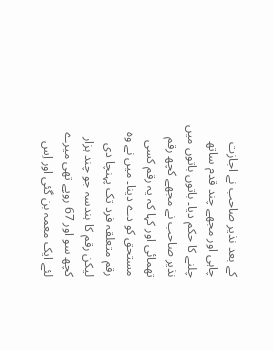کے بعد نذیر صاحب نے اجازت چاہی اور مجھے چند قدم ساتھ چلنے کا حکم دیا۔ باتوں باتوں میں نذیر صاحب نے مجھے کچھ رقم تھمائی اور کہا کہ یہ رقم کسی مستحق کو دے دینا۔ میں نے وہ رقم متعلقہ فرد تک پہنچا دی لیکن رقم کا ہندسہ جو چند ہزار کچھ سو اور 67 روپے تھی میرے لئے ایک معمہ بن گئی اور اِس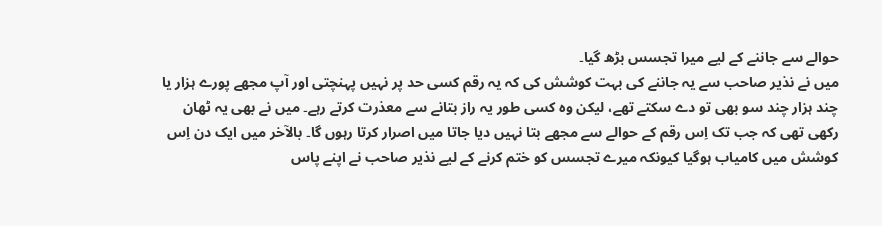حوالے سے جاننے کے لیے میرا تجسس بڑھ گیا۔
میں نے نذیر صاحب سے یہ جاننے کی بہت کوشش کی کہ یہ رقم کسی حد پر نہیں پہنچتی اور آپ مجھے پورے ہزار یا چند ہزار چند سو بھی تو دے سکتے تھے، لیکن وہ کسی طور یہ راز بتانے سے معذرت کرتے رہے۔ میں نے بھی یہ ٹھان رکھی تھی کہ جب تک اِس رقم کے حوالے سے مجھے بتا نہیں دیا جاتا میں اصرار کرتا رہوں گا۔ بالآخر میں ایک دن اِس کوشش میں کامیاب ہوگیا کیونکہ میرے تجسس کو ختم کرنے کے لیے نذیر صاحب نے اپنے پاس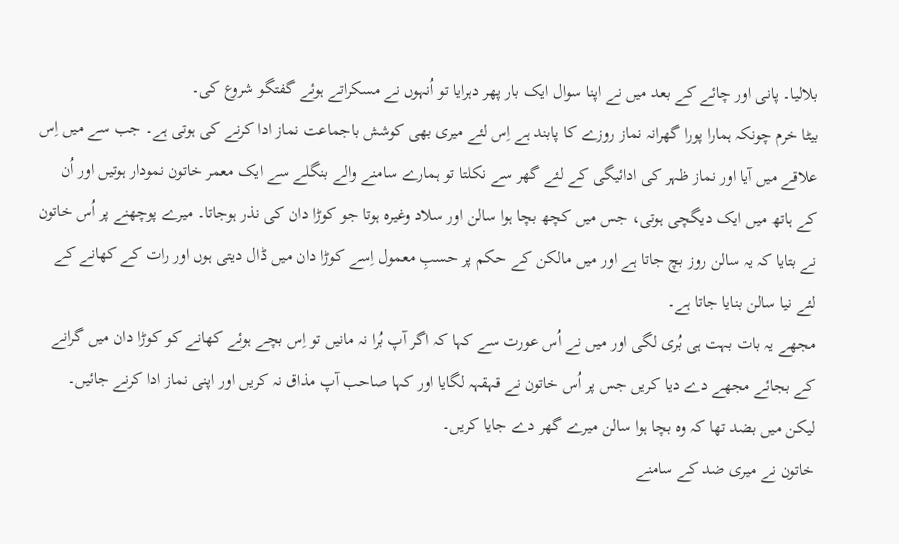بلالیا۔ پانی اور چائے کے بعد میں نے اپنا سوال ایک بار پھر دہرایا تو اُنہوں نے مسکراتے ہوئے گفتگو شروع کی۔
بیٹا خرم چونکہ ہمارا پورا گھرانہ نماز روزے کا پابند ہے اِس لئے میری بھی کوشش باجماعت نماز ادا کرنے کی ہوتی ہے۔ جب سے میں اِس علاقے میں آیا اور نماز ظہر کی ادائیگی کے لئے گھر سے نکلتا تو ہمارے سامنے والے بنگلے سے ایک معمر خاتون نمودار ہوتیں اور اُن کے ہاتھ میں ایک دیگچی ہوتی، جس میں کچھ بچا ہوا سالن اور سلاد وغیرہ ہوتا جو کوڑا دان کی نذر ہوجاتا۔ میرے پوچھنے پر اُس خاتون نے بتایا کہ یہ سالن روز بچ جاتا ہے اور میں مالکن کے حکم پر حسبِ معمول اِسے کوڑا دان میں ڈال دیتی ہوں اور رات کے کھانے کے لئے نیا سالن بنایا جاتا ہے۔
مجھے یہ بات بہت ہی بُری لگی اور میں نے اُس عورت سے کہا کہ اگر آپ بُرا نہ مانیں تو اِس بچے ہوئے کھانے کو کوڑا دان میں گرانے کے بجائے مجھے دے دیا کریں جس پر اُس خاتون نے قہقہہ لگایا اور کہا صاحب آپ مذاق نہ کریں اور اپنی نماز ادا کرنے جائیں۔ لیکن میں بضد تھا کہ وہ بچا ہوا سالن میرے گھر دے جایا کریں۔
خاتون نے میری ضد کے سامنے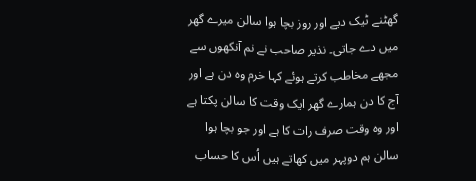گھٹنے ٹیک دیے اور روز بچا ہوا سالن میرے گھر میں دے جاتی۔ نذیر صاحب نے نم آنکھوں سے مجھے مخاطب کرتے ہوئے کہا خرم وہ دن ہے اور آج کا دن ہمارے گھر ایک وقت کا سالن پکتا ہے اور وہ وقت صرف رات کا ہے اور جو بچا ہوا سالن ہم دوپہر میں کھاتے ہیں اُس کا حساب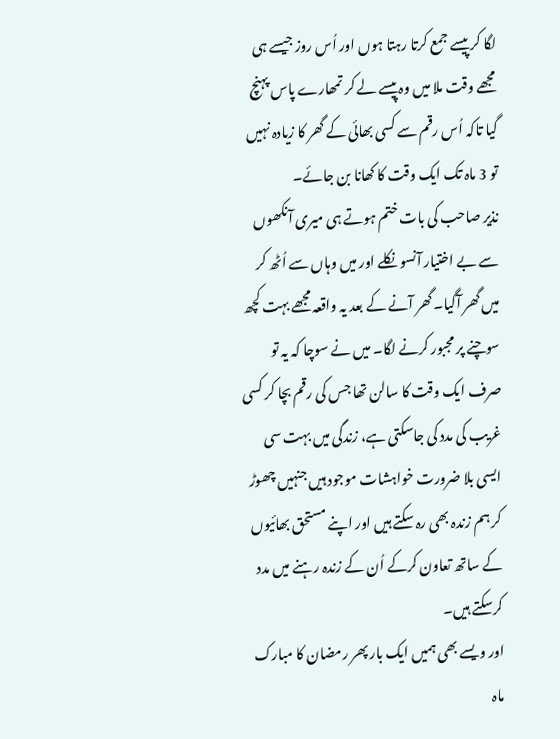لگا کر پیسے جمع کرتا رہتا ہوں اور اُس روز جیسے ہی مجھے وقت ملا میں وہ پیسے لے کر تمھارے پاس پہنچ گیا تاکہ اُس رقم سے کسی بھائی کے گھر کا زیادہ نہیں تو 3 ماہ تک ایک وقت کا کھانا بن جائے۔
نذیر صاحب کی بات ختم ہوتے ہی میری آنکھوں سے بے اختیار آنسو نکلے اور میں وہاں سے اُٹھ کر میں گھر آگیا۔ گھر آنے کے بعد یہ واقعہ مجھے بہت کچھ سوچنے پر مجبور کرنے لگا۔ میں نے سوچا کہ یہ تو صرف ایک وقت کا سالن تھا جس کی رقم بچا کر کسی غریب کی مدد کی جاسکتی ہے، زندگی میں بہت سی ایسی بلا ضرورت خواہشات موجود ہیں جنہیں چھوڑ کر ہم زندہ بھی رہ سکتے ہیں اور اپنے مستحق بھائیوں کے ساتھ تعاون کرکے اُن کے زندہ رہنے میں مدد کرسکتے ہیں۔
اور ویسے بھی ہمیں ایک بار پھر رمضان کا مبارک ماہ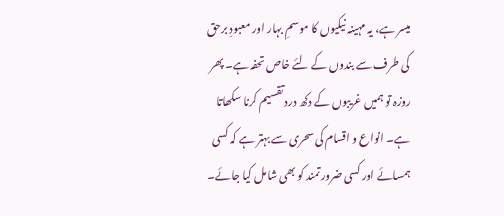میسر ہے، یہ مہینہ نیکیوں کا موسمِ بہار اور معبودِ برحق کی طرف سے بندوں کے لئے خاص تحفہ ہے۔ پھر روزہ تو ہمیں غریبوں کے دکھ درد تقسیم کرنا سکھاتا ہے۔ انواع و اقسام کی سحری سے بہتر ہے کہ کسی ہمسائے اور کسی ضرورتمند کو بھی شامل کیا جائے۔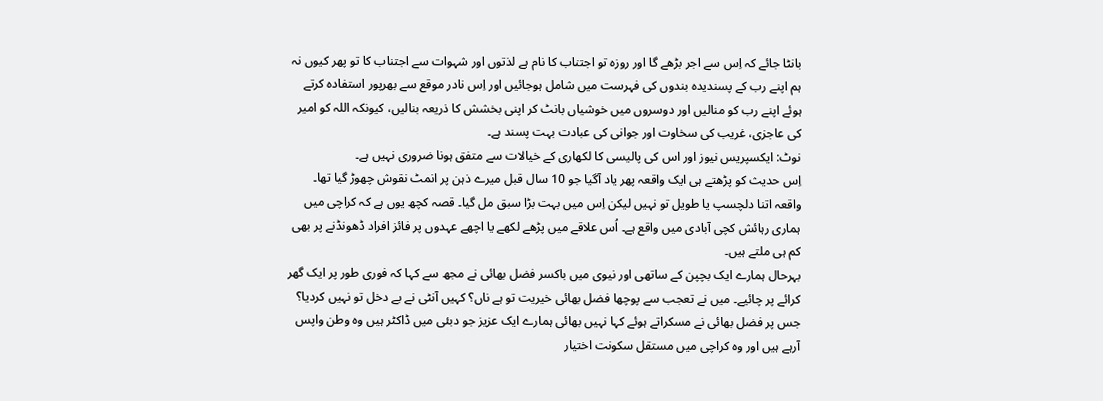بانٹا جائے کہ اِس سے اجر بڑھے گا اور روزہ تو اجتناب کا نام ہے لذتوں اور شہوات سے اجتناب کا تو پھر کیوں نہ ہم اپنے رب کے پسندیدہ بندوں کی فہرست میں شامل ہوجائیں اور اِس نادر موقع سے بھرپور استفادہ کرتے ہوئے اپنے رب کو منالیں اور دوسروں میں خوشیاں بانٹ کر اپنی بخشش کا ذریعہ بنالیں، کیونکہ اللہ کو امیر کی عاجزی، غریب کی سخاوت اور جوانی کی عبادت بہت پسند ہے۔
نوٹ: ایکسپریس نیوز اور اس کی پالیسی کا لکھاری کے خیالات سے متفق ہونا ضروری نہیں ہے۔
اِس حدیث کو پڑھتے ہی ایک واقعہ پھر یاد آگیا جو 10 سال قبل میرے ذہن پر انمٹ نقوش چھوڑ گیا تھا۔ واقعہ اتنا دلچسپ یا طویل تو نہیں لیکن اِس میں بہت بڑا سبق مل گیا۔ قصہ کچھ یوں ہے کہ کراچی میں ہماری رہائش کچی آبادی میں واقع ہے۔ اُس علاقے میں پڑھے لکھے یا اچھے عہدوں پر فائز افراد ڈھونڈنے پر بھی کم ہی ملتے ہیں۔
بہرحال ہمارے ایک بچپن کے ساتھی اور نیوی میں باکسر فضل بھائی نے مجھ سے کہا کہ فوری طور پر ایک گھر کرائے پر چائیے۔ میں نے تعجب سے پوچھا فضل بھائی خیریت تو ہے ناں؟ کہیں آنٹی نے بے دخل تو نہیں کردیا؟ جس پر فضل بھائی نے مسکراتے ہوئے کہا نہیں بھائی ہمارے ایک عزیز جو دبئی میں ڈاکٹر ہیں وہ وطن واپس آرہے ہیں اور وہ کراچی میں مستقل سکونت اختیار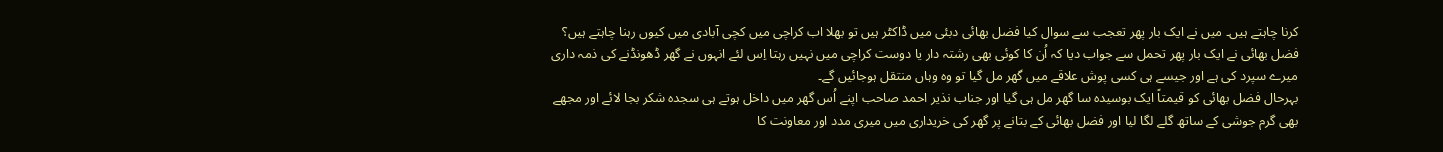کرنا چاہتے ہیں۔ میں نے ایک بار پھر تعجب سے سوال کیا فضل بھائی دبئی میں ڈاکٹر ہیں تو بھلا اب کراچی میں کچی آبادی میں کیوں رہنا چاہتے ہیں؟ فضل بھائی نے ایک بار پھر تحمل سے جواب دیا کہ اُن کا کوئی بھی رشتہ دار یا دوست کراچی میں نہیں رہتا اِس لئے انہوں نے گھر ڈھونڈنے کی ذمہ داری میرے سپرد کی ہے اور جیسے ہی کسی پوش علاقے میں گھر مل گیا تو وہ وہاں منتقل ہوجائیں گے۔
بہرحال فضل بھائی کو قیمتاً ایک بوسیدہ سا گھر مل ہی گیا اور جناب نذیر احمد صاحب اپنے اُس گھر میں داخل ہوتے ہی سجدہ شکر بجا لائے اور مجھے بھی گرم جوشی کے ساتھ گلے لگا لیا اور فضل بھائی کے بتانے پر گھر کی خریداری میں میری مدد اور معاونت کا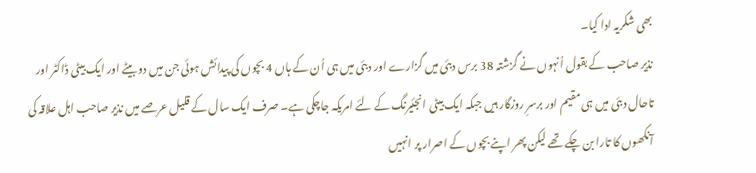بھی شکریہ ادا کیا۔
نذیر صاحب کے بقول اُنہوں نے گزشتہ 38 برس دبئی میں گزارے اور دبئی میں ہی اُن کے ہاں 4 بچوں کی پیدائش ہوئی جن میں دو بیٹے اور ایک بیٹی ڈاکٹر اور تاحال دبئی میں ہی مقیم اور برسرِ روزگار ہیں جبکہ ایک بیٹی انجئیرنگ کے لئے امریکہ جاچکی ہے۔ صرف ایک سال کے قلیل عرصے میں نذیر صاحب اہل علاقہ کی آنکھوں کا تارا بن چکے تھے لیکن پھر اپنے بچوں کے اصرار پر انہیں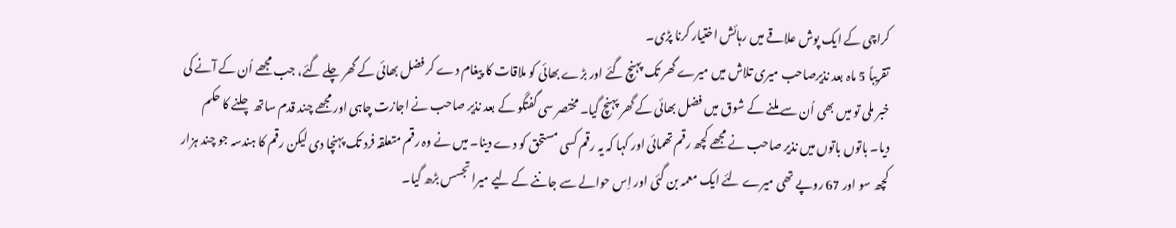کراچی کے ایک پوش علاقے میں رہائش اختیار کرنا پڑی۔
تقریباً 5 ماہ بعد نذیرصاحب میری تلاش میں میرے گھر تک پہنچ گئے اور بڑے بھائی کو ملاقات کا پیغام دے کر فضل بھائی کے گھر چلے گئے، جب مجھے اُن کے آنے کی خبر ملی تو میں بھی اُن سے ملنے کے شوق میں فضل بھائی کے گھر پہنچ گیا۔ مختصر سی گفتگو کے بعد نذیر صاحب نے اجازت چاہی اور مجھے چند قدم ساتھ چلنے کا حکم دیا۔ باتوں باتوں میں نذیر صاحب نے مجھے کچھ رقم تھمائی اور کہا کہ یہ رقم کسی مستحق کو دے دینا۔ میں نے وہ رقم متعلقہ فرد تک پہنچا دی لیکن رقم کا ہندسہ جو چند ہزار کچھ سو اور 67 روپے تھی میرے لئے ایک معمہ بن گئی اور اِس حوالے سے جاننے کے لیے میرا تجسس بڑھ گیا۔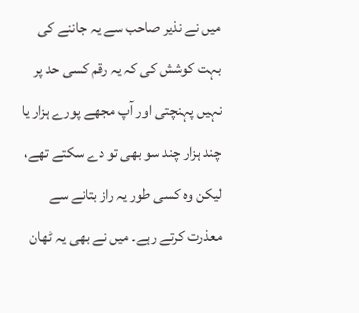میں نے نذیر صاحب سے یہ جاننے کی بہت کوشش کی کہ یہ رقم کسی حد پر نہیں پہنچتی اور آپ مجھے پورے ہزار یا چند ہزار چند سو بھی تو دے سکتے تھے، لیکن وہ کسی طور یہ راز بتانے سے معذرت کرتے رہے۔ میں نے بھی یہ ٹھان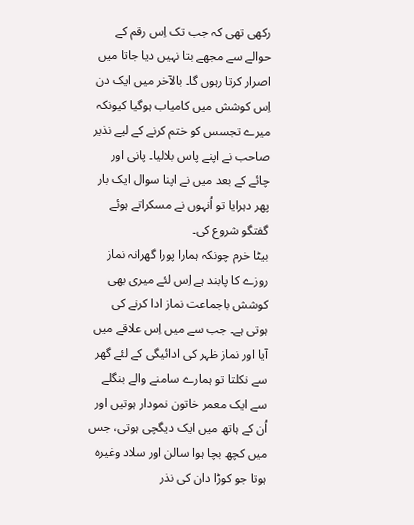رکھی تھی کہ جب تک اِس رقم کے حوالے سے مجھے بتا نہیں دیا جاتا میں اصرار کرتا رہوں گا۔ بالآخر میں ایک دن اِس کوشش میں کامیاب ہوگیا کیونکہ میرے تجسس کو ختم کرنے کے لیے نذیر صاحب نے اپنے پاس بلالیا۔ پانی اور چائے کے بعد میں نے اپنا سوال ایک بار پھر دہرایا تو اُنہوں نے مسکراتے ہوئے گفتگو شروع کی۔
بیٹا خرم چونکہ ہمارا پورا گھرانہ نماز روزے کا پابند ہے اِس لئے میری بھی کوشش باجماعت نماز ادا کرنے کی ہوتی ہے۔ جب سے میں اِس علاقے میں آیا اور نماز ظہر کی ادائیگی کے لئے گھر سے نکلتا تو ہمارے سامنے والے بنگلے سے ایک معمر خاتون نمودار ہوتیں اور اُن کے ہاتھ میں ایک دیگچی ہوتی، جس میں کچھ بچا ہوا سالن اور سلاد وغیرہ ہوتا جو کوڑا دان کی نذر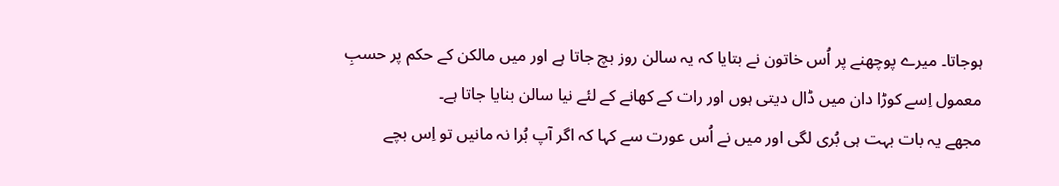ہوجاتا۔ میرے پوچھنے پر اُس خاتون نے بتایا کہ یہ سالن روز بچ جاتا ہے اور میں مالکن کے حکم پر حسبِ معمول اِسے کوڑا دان میں ڈال دیتی ہوں اور رات کے کھانے کے لئے نیا سالن بنایا جاتا ہے۔
مجھے یہ بات بہت ہی بُری لگی اور میں نے اُس عورت سے کہا کہ اگر آپ بُرا نہ مانیں تو اِس بچے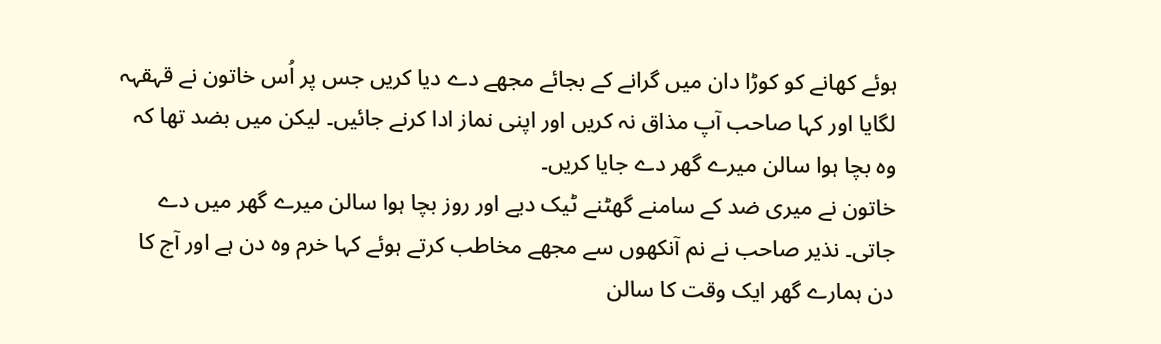ہوئے کھانے کو کوڑا دان میں گرانے کے بجائے مجھے دے دیا کریں جس پر اُس خاتون نے قہقہہ لگایا اور کہا صاحب آپ مذاق نہ کریں اور اپنی نماز ادا کرنے جائیں۔ لیکن میں بضد تھا کہ وہ بچا ہوا سالن میرے گھر دے جایا کریں۔
خاتون نے میری ضد کے سامنے گھٹنے ٹیک دیے اور روز بچا ہوا سالن میرے گھر میں دے جاتی۔ نذیر صاحب نے نم آنکھوں سے مجھے مخاطب کرتے ہوئے کہا خرم وہ دن ہے اور آج کا دن ہمارے گھر ایک وقت کا سالن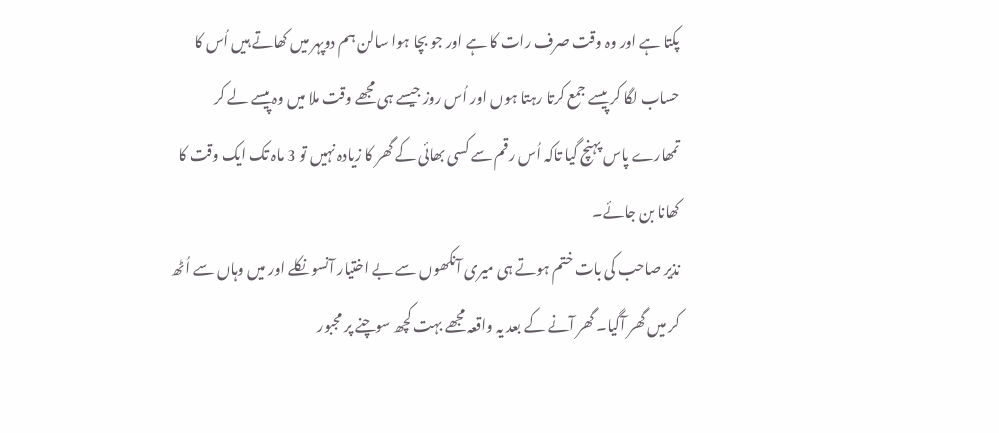پکتا ہے اور وہ وقت صرف رات کا ہے اور جو بچا ہوا سالن ہم دوپہر میں کھاتے ہیں اُس کا حساب لگا کر پیسے جمع کرتا رہتا ہوں اور اُس روز جیسے ہی مجھے وقت ملا میں وہ پیسے لے کر تمھارے پاس پہنچ گیا تاکہ اُس رقم سے کسی بھائی کے گھر کا زیادہ نہیں تو 3 ماہ تک ایک وقت کا کھانا بن جائے۔
نذیر صاحب کی بات ختم ہوتے ہی میری آنکھوں سے بے اختیار آنسو نکلے اور میں وہاں سے اُٹھ کر میں گھر آگیا۔ گھر آنے کے بعد یہ واقعہ مجھے بہت کچھ سوچنے پر مجبور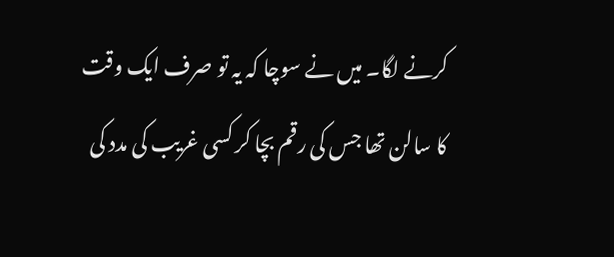کرنے لگا۔ میں نے سوچا کہ یہ تو صرف ایک وقت کا سالن تھا جس کی رقم بچا کر کسی غریب کی مدد کی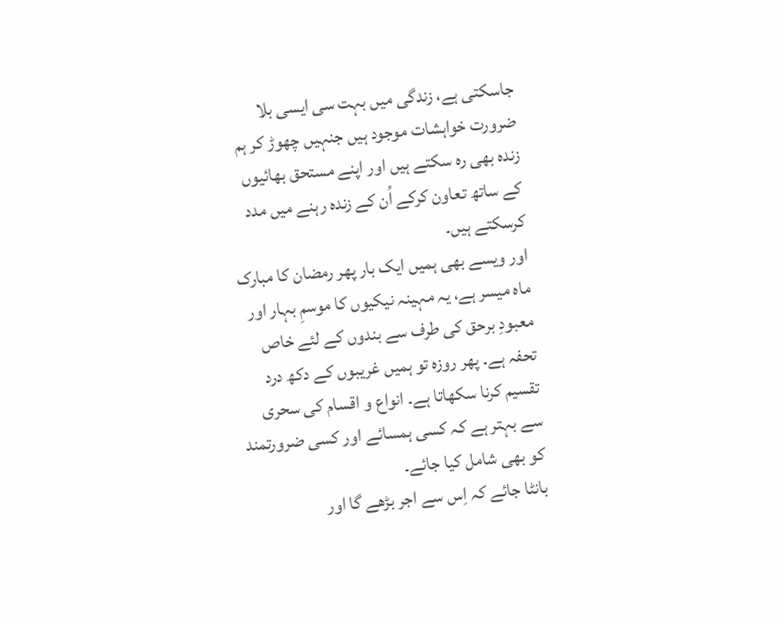جاسکتی ہے، زندگی میں بہت سی ایسی بلا ضرورت خواہشات موجود ہیں جنہیں چھوڑ کر ہم زندہ بھی رہ سکتے ہیں اور اپنے مستحق بھائیوں کے ساتھ تعاون کرکے اُن کے زندہ رہنے میں مدد کرسکتے ہیں۔
اور ویسے بھی ہمیں ایک بار پھر رمضان کا مبارک ماہ میسر ہے، یہ مہینہ نیکیوں کا موسمِ بہار اور معبودِ برحق کی طرف سے بندوں کے لئے خاص تحفہ ہے۔ پھر روزہ تو ہمیں غریبوں کے دکھ درد تقسیم کرنا سکھاتا ہے۔ انواع و اقسام کی سحری سے بہتر ہے کہ کسی ہمسائے اور کسی ضرورتمند کو بھی شامل کیا جائے۔
بانٹا جائے کہ اِس سے اجر بڑھے گا اور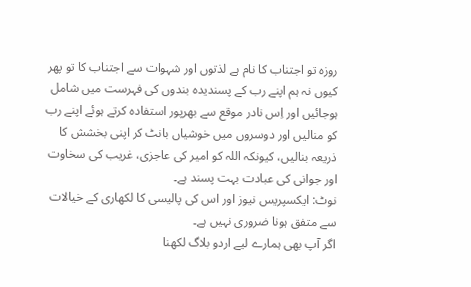روزہ تو اجتناب کا نام ہے لذتوں اور شہوات سے اجتناب کا تو پھر کیوں نہ ہم اپنے رب کے پسندیدہ بندوں کی فہرست میں شامل ہوجائیں اور اِس نادر موقع سے بھرپور استفادہ کرتے ہوئے اپنے رب کو منالیں اور دوسروں میں خوشیاں بانٹ کر اپنی بخشش کا ذریعہ بنالیں، کیونکہ اللہ کو امیر کی عاجزی، غریب کی سخاوت اور جوانی کی عبادت بہت پسند ہے۔
نوٹ: ایکسپریس نیوز اور اس کی پالیسی کا لکھاری کے خیالات سے متفق ہونا ضروری نہیں ہے۔
اگر آپ بھی ہمارے لیے اردو بلاگ لکھنا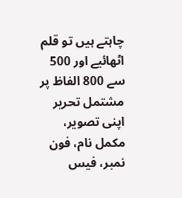چاہتے ہیں تو قلم اٹھائیے اور 500 سے 800 الفاظ پر مشتمل تحریر اپنی تصویر، مکمل نام، فون نمبر، فیس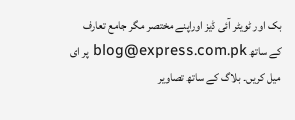بک اور ٹویٹر آئی ڈیز اوراپنے مختصر مگر جامع تعارف کے ساتھ blog@express.com.pk پر ای میل کریں۔ بلاگ کے ساتھ تصاویر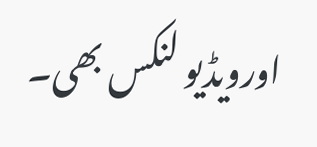اورویڈیو لنکس بھی۔